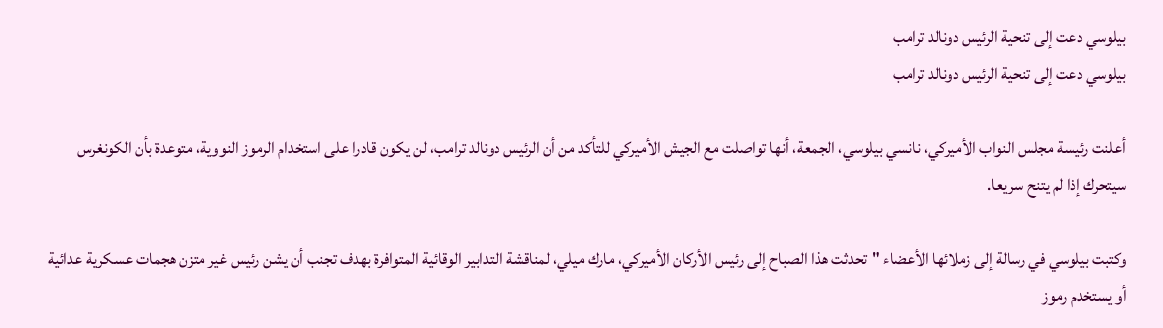بيلوسي دعت إلى تنحية الرئيس دونالد ترامب
بيلوسي دعت إلى تنحية الرئيس دونالد ترامب

أعلنت رئيسة مجلس النواب الأميركي، نانسي بيلوسي، الجمعة، أنها تواصلت مع الجيش الأميركي للتأكد من أن الرئيس دونالد ترامب، لن يكون قادرا على استخدام الرموز النووية، متوعدة بأن الكونغرس سيتحرك إذا لم يتنح سريعا.

وكتبت بيلوسي في رسالة إلى زملائها الأعضاء "تحدثت هذا الصباح إلى رئيس الأركان الأميركي، مارك ميلي، لمناقشة التدابير الوقائية المتوافرة بهدف تجنب أن يشن رئيس غير متزن هجمات عسكرية عدائية أو يستخدم رموز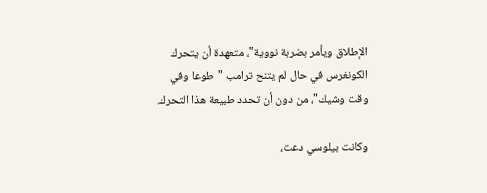الإطلاق ويأمر بضربة نووية"، متعهدة أن يتحرك الكونغرس في حال لم يتنح ترامب "طوعا وفي وقت وشيك"، من دون أن تحدد طبيعة هذا التحرك.

وكانت بيلوسي دعت،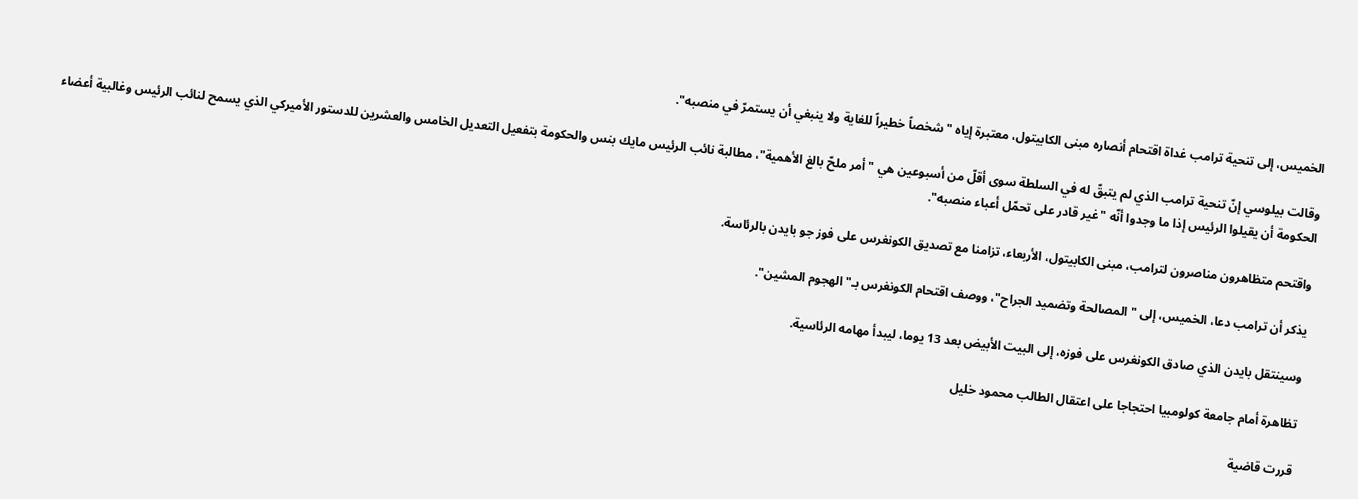الخميس، إلى تنحية ترامب غداة اقتحام أنصاره مبنى الكابيتول، معتبرة إياه "شخصاً خطيراً للغاية ولا ينبغي أن يستمرّ في منصبه".

وقالت بيلوسي إنّ تنحية ترامب الذي لم يتبقّ له في السلطة سوى أقلّ من أسبوعين هي "أمر ملحّ بالغ الأهمية"، مطالبة نائب الرئيس مايك بنس والحكومة بتفعيل التعديل الخامس والعشرين للدستور الأميركي الذي يسمح لنائب الرئيس وغالبية أعضاء الحكومة أن يقيلوا الرئيس إذا ما وجدوا أنّه "غير قادر على تحمّل أعباء منصبه".

واقتحم متظاهرون مناصرون لترامب، مبنى الكابيتول، الأربعاء، تزامنا مع تصديق الكونغرس على فوز جو بايدن بالرئاسة.

يذكر أن ترامب دعا، الخميس، إلى "المصالحة وتضميد الجراح"، ووصف اقتحام الكونغرس بـ"الهجوم المشين".

وسينتقل بايدن الذي صادق الكونغرس على فوزه، إلى البيت الأبيض بعد 13 يوما، ليبدأ مهامه الرئاسية.

تظاهرة أمام جامعة كولومبيا احتجاجا على اعتقال الطالب محمود خليل

قررت قاضية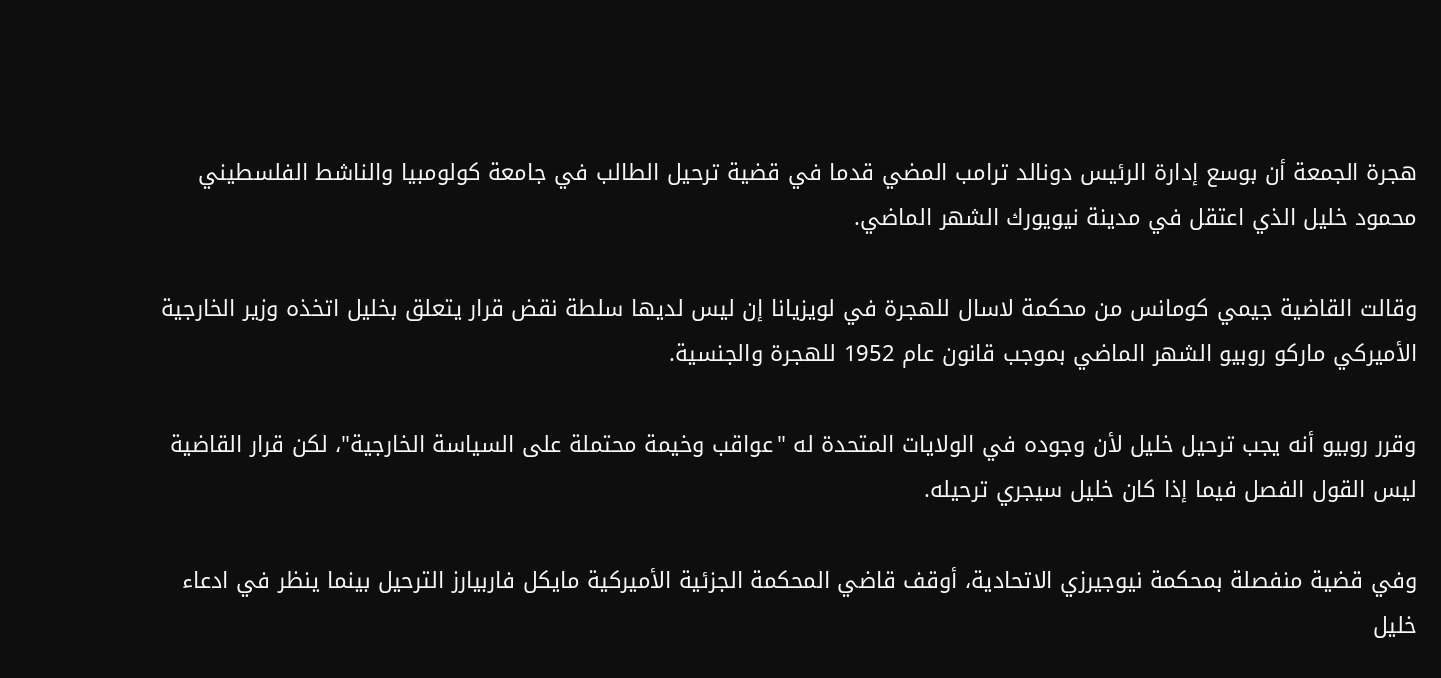هجرة الجمعة أن بوسع إدارة الرئيس دونالد ترامب المضي قدما في قضية ترحيل الطالب في جامعة كولومبيا والناشط الفلسطيني محمود خليل الذي اعتقل في مدينة نيويورك الشهر الماضي.

وقالت القاضية جيمي كومانس من محكمة لاسال للهجرة في لويزيانا إن ليس لديها سلطة نقض قرار يتعلق بخليل اتخذه وزير الخارجية الأميركي ماركو روبيو الشهر الماضي بموجب قانون عام 1952 للهجرة والجنسية.

وقرر روبيو أنه يجب ترحيل خليل لأن وجوده في الولايات المتحدة له "عواقب وخيمة محتملة على السياسة الخارجية"، لكن قرار القاضية ليس القول الفصل فيما إذا كان خليل سيجري ترحيله.

وفي قضية منفصلة بمحكمة نيوجيرزي الاتحادية، أوقف قاضي المحكمة الجزئية الأميركية مايكل فاربيارز الترحيل بينما ينظر في ادعاء خليل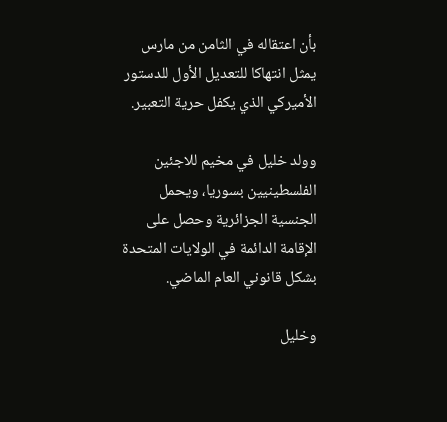بأن اعتقاله في الثامن من مارس يمثل انتهاكا للتعديل الأول للدستور الأميركي الذي يكفل حرية التعبير.

وولد خليل في مخيم للاجئين الفلسطينيين بسوريا، ويحمل الجنسية الجزائرية وحصل على الإقامة الدائمة في الولايات المتحدة بشكل قانوني العام الماضي.

وخليل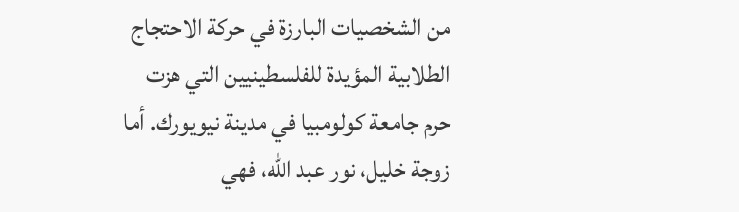من الشخصيات البارزة في حركة الاحتجاج الطلابية المؤيدة للفلسطينيين التي هزت حرم جامعة كولومبيا في مدينة نيويورك. أما زوجة خليل، نور عبد الله، فهي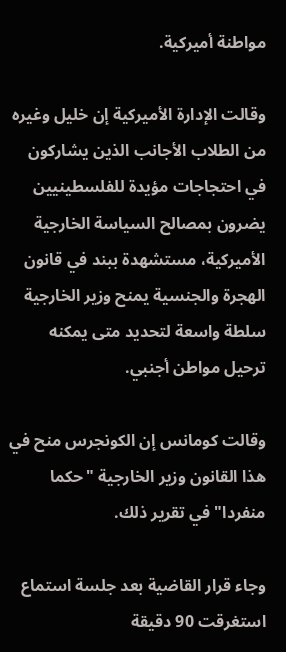مواطنة أميركية.

وقالت الإدارة الأميركية إن خليل وغيره من الطلاب الأجانب الذين يشاركون في احتجاجات مؤيدة للفلسطينيين يضرون بمصالح السياسة الخارجية الأميركية، مستشهدة ببند في قانون الهجرة والجنسية يمنح وزير الخارجية سلطة واسعة لتحديد متى يمكنه ترحيل مواطن أجنبي.

وقالت كومانس إن الكونجرس منح في هذا القانون وزير الخارجية "حكما منفردا" في تقرير ذلك.

وجاء قرار القاضية بعد جلسة استماع استغرقت 90 دقيقة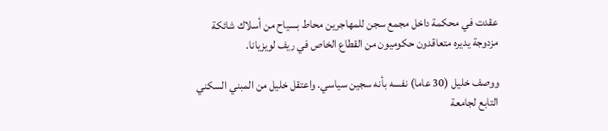عقدت في محكمة داخل مجمع سجن للمهاجرين محاط بسياح من أسلاك شائكة مزدوجة يديره متعاقدون حكوميون من القطاع الخاص في ريف لويزيانا.

ووصف خليل (30 عاما) نفسه بأنه سجين سياسي. واعتقل خليل من المبني السكني التابع لجامعة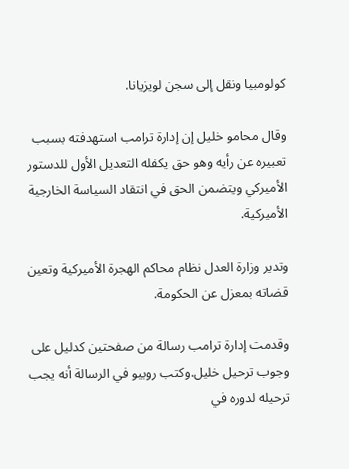كولومبيا ونقل إلى سجن لويزيانا.

وقال محامو خليل إن إدارة ترامب استهدفته بسبب تعبيره عن رأيه وهو حق يكفله التعديل الأول للدستور الأميركي ويتضمن الحق في انتقاد السياسة الخارجية الأميركية.

وتدير وزارة العدل نظام محاكم الهجرة الأميركية وتعين قضاته بمعزل عن الحكومة.

وقدمت إدارة ترامب رسالة من صفحتين كدليل على وجوب ترحيل خليل.وكتب روبيو في الرسالة أنه يجب ترحيله لدوره في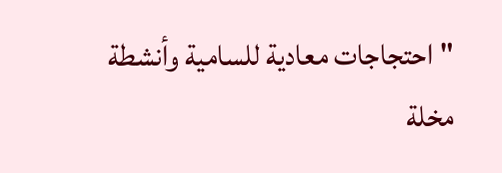"احتجاجات معادية للسامية وأنشطة مخلة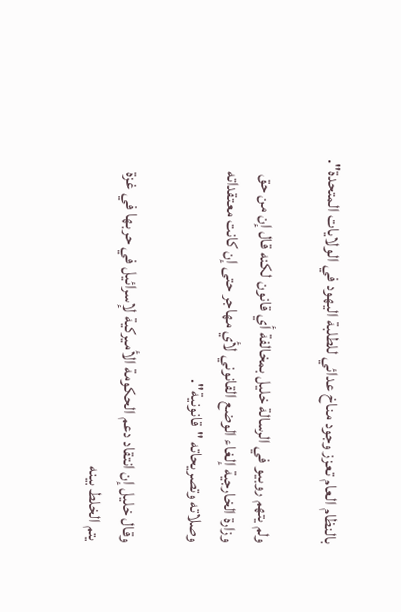بالنظام العام تعزز وجود مناخ عدائي للطلبة اليهود في الولايات المتحدة".

ولم يتهم روبيو في الرسالة خليل بمخالفة أي قانون لكنه قال إن من حق وزارة الخارجية إلغاء الوضع القانوني لأي مهاجر حتى إن كانت معتقداته وصلاته وتصريحاته "قانونية".

وقال خليل إن انتقاد دعم الحكومة الأميركية لإسرائيل في حربها في غزة يتم الخلط بينه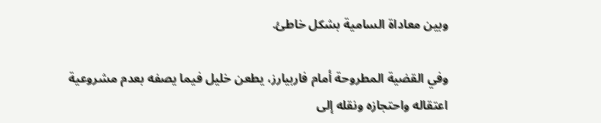وبين معاداة السامية بشكل خاطئ.

وفي القضية المطروحة أمام فاربيارز، يطعن خليل فيما يصفه بعدم مشروعية اعتقاله واحتجازه ونقله إلى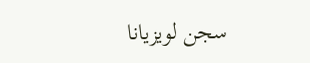سجن لويزيانا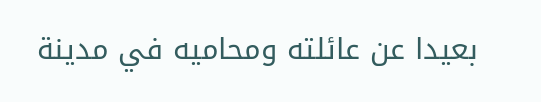بعيدا عن عائلته ومحاميه في مدينة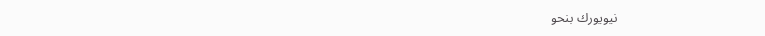نيويورك بنحو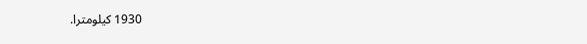1930 كيلومترا.